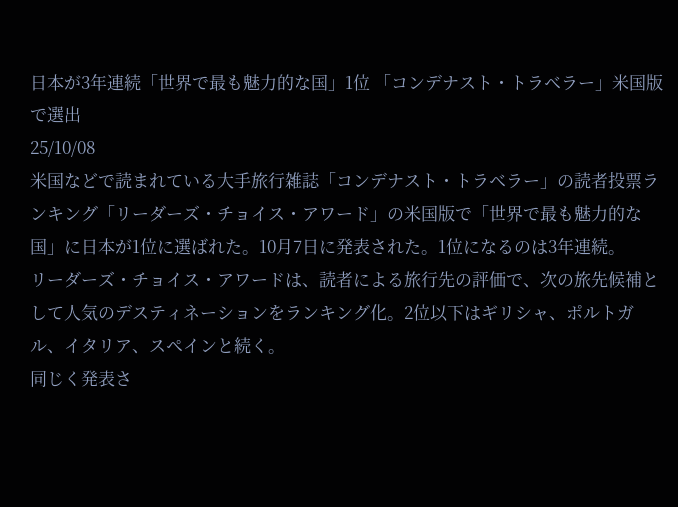日本が3年連続「世界で最も魅力的な国」1位 「コンデナスト・トラベラー」米国版で選出
25/10/08
米国などで読まれている大手旅行雑誌「コンデナスト・トラベラー」の読者投票ランキング「リーダーズ・チョイス・アワード」の米国版で「世界で最も魅力的な国」に日本が1位に選ばれた。10月7日に発表された。1位になるのは3年連続。
リーダーズ・チョイス・アワードは、読者による旅行先の評価で、次の旅先候補として人気のデスティネーションをランキング化。2位以下はギリシャ、ポルトガル、イタリア、スペインと続く。
同じく発表さ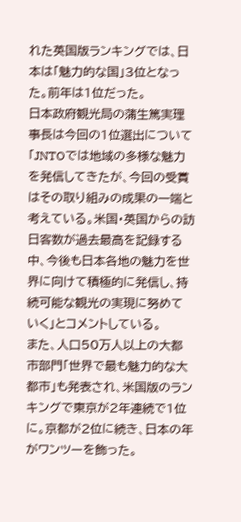れた英国版ランキングでは、日本は「魅力的な国」3位となった。前年は1位だった。
日本政府観光局の蒲生篤実理事長は今回の1位選出について「JNTOでは地域の多様な魅力を発信してきたが、今回の受賞はその取り組みの成果の一端と考えている。米国・英国からの訪日客数が過去最高を記録する中、今後も日本各地の魅力を世界に向けて積極的に発信し、持続可能な観光の実現に努めていく」とコメントしている。
また、人口50万人以上の大都市部門「世界で最も魅力的な大都市」も発表され、米国版のランキングで東京が2年連続で1位に。京都が2位に続き、日本の年がワンツーを飾った。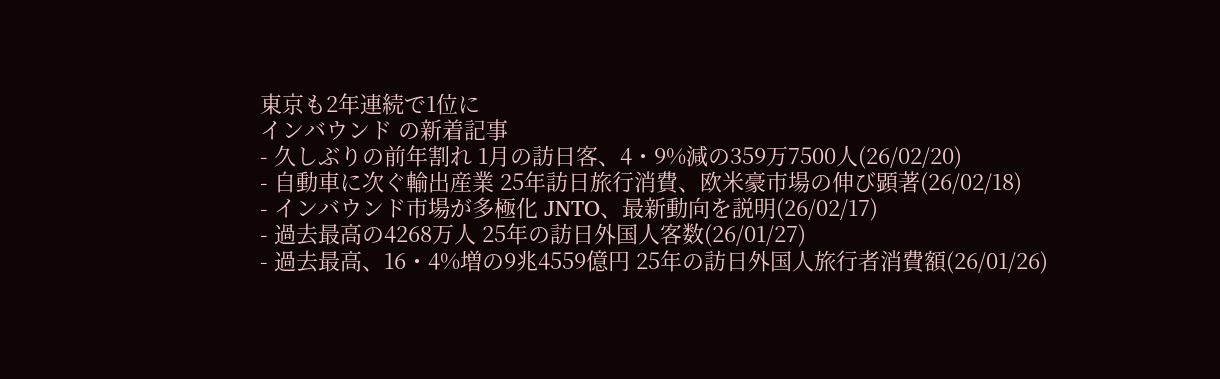東京も2年連続で1位に
インバウンド の新着記事
- 久しぶりの前年割れ 1月の訪日客、4・9%減の359万7500人(26/02/20)
- 自動車に次ぐ輸出産業 25年訪日旅行消費、欧米豪市場の伸び顕著(26/02/18)
- インバウンド市場が多極化 JNTO、最新動向を説明(26/02/17)
- 過去最高の4268万人 25年の訪日外国人客数(26/01/27)
- 過去最高、16・4%増の9兆4559億円 25年の訪日外国人旅行者消費額(26/01/26)